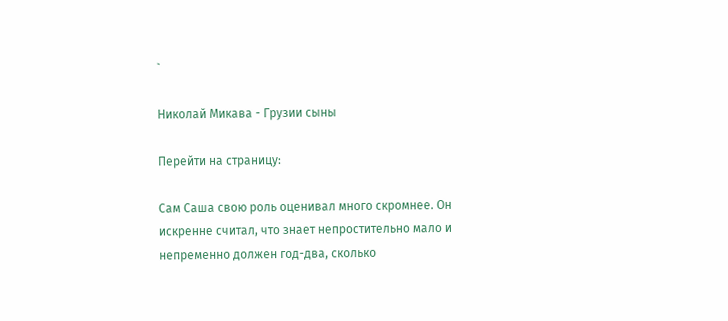`

Николай Микава - Грузии сыны

Перейти на страницу:

Сам Саша свою роль оценивал много скромнее. Он искренне считал, что знает непростительно мало и непременно должен год-два, сколько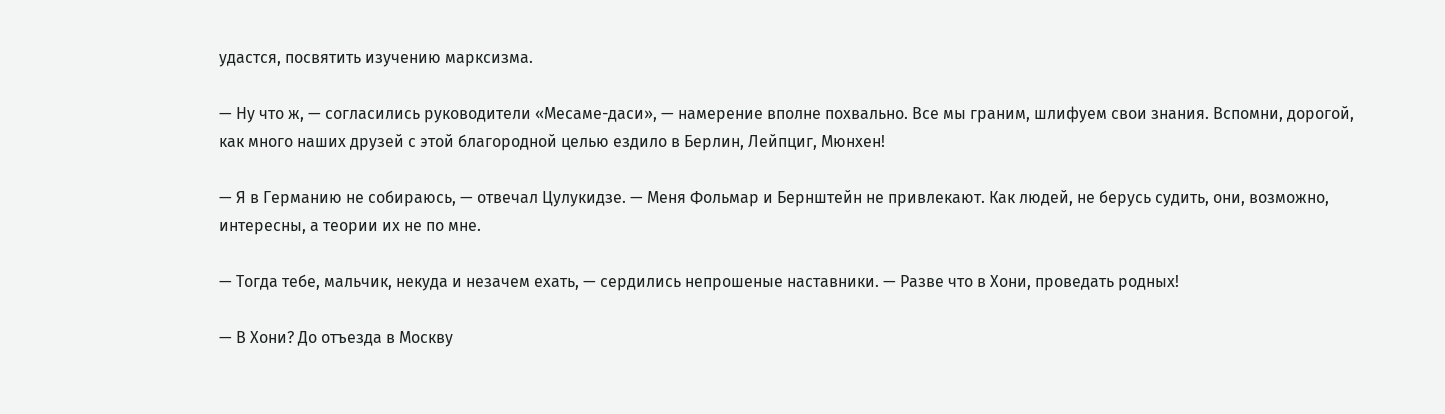удастся, посвятить изучению марксизма.

— Ну что ж, — согласились руководители «Месаме-даси», — намерение вполне похвально. Все мы граним, шлифуем свои знания. Вспомни, дорогой, как много наших друзей с этой благородной целью ездило в Берлин, Лейпциг, Мюнхен!

— Я в Германию не собираюсь, — отвечал Цулукидзе. — Меня Фольмар и Бернштейн не привлекают. Как людей, не берусь судить, они, возможно, интересны, а теории их не по мне.

— Тогда тебе, мальчик, некуда и незачем ехать, — сердились непрошеные наставники. — Разве что в Хони, проведать родных!

— В Хони? До отъезда в Москву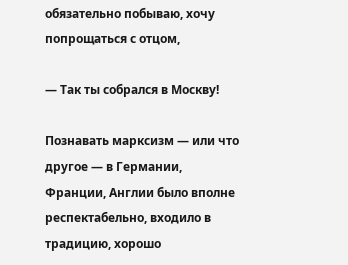обязательно побываю, хочу попрощаться с отцом,

— Так ты собрался в Москву!

Познавать марксизм — или что другое — в Германии, Франции, Англии было вполне респектабельно, входило в традицию, хорошо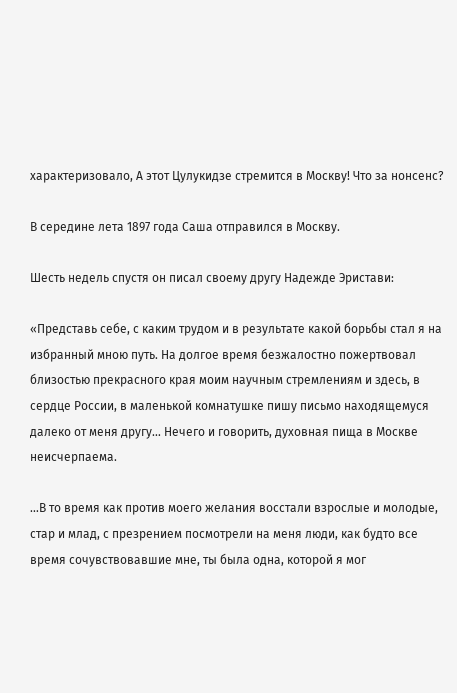характеризовало, А этот Цулукидзе стремится в Москву! Что за нонсенс?

В середине лета 1897 года Саша отправился в Москву.

Шесть недель спустя он писал своему другу Надежде Эристави:

«Представь себе, с каким трудом и в результате какой борьбы стал я на избранный мною путь. На долгое время безжалостно пожертвовал близостью прекрасного края моим научным стремлениям и здесь, в сердце России, в маленькой комнатушке пишу письмо находящемуся далеко от меня другу… Нечего и говорить, духовная пища в Москве неисчерпаема.

…В то время как против моего желания восстали взрослые и молодые, стар и млад, с презрением посмотрели на меня люди, как будто все время сочувствовавшие мне, ты была одна, которой я мог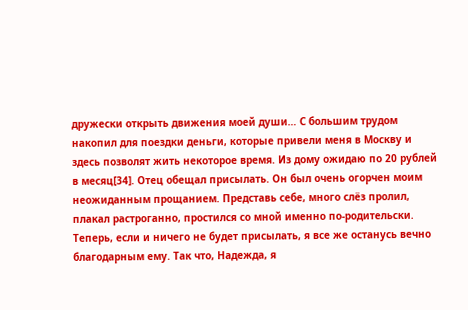дружески открыть движения моей души… С большим трудом накопил для поездки деньги, которые привели меня в Москву и здесь позволят жить некоторое время. Из дому ожидаю по 20 рублей в месяц[34]. Отец обещал присылать. Он был очень огорчен моим неожиданным прощанием. Представь себе, много слёз пролил, плакал растроганно, простился со мной именно по-родительски. Теперь, если и ничего не будет присылать, я все же останусь вечно благодарным ему. Так что, Надежда, я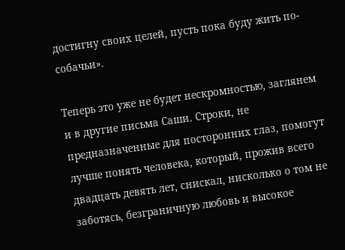достигну своих целей, пусть пока буду жить по-собачьи».

Теперь это уже не будет нескромностью, заглянем и в другие письма Саши. Строки, не предназначенные для посторонних глаз, помогут лучше понять человека, который, прожив всего двадцать девять лет, снискал, нисколько о том не заботясь, безграничную любовь и высокое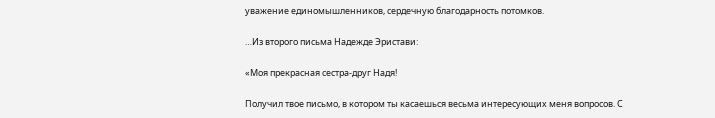уважение единомышленников, сердечную благодарность потомков.

…Из второго письма Надежде Эристави:

«Моя прекрасная сестра-друг Надя!

Получил твое письмо, в котором ты касаешься весьма интересующих меня вопросов. С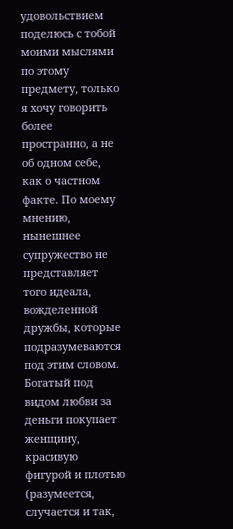удовольствием поделюсь с тобой моими мыслями по этому предмету, только я хочу говорить более пространно, а не об одном себе, как о частном факте. По моему мнению, нынешнее супружество не представляет того идеала, вожделенной дружбы, которые подразумеваются под этим словом. Богатый под видом любви за деньги покупает женщину, красивую фигурой и плотью (разумеется, случается и так,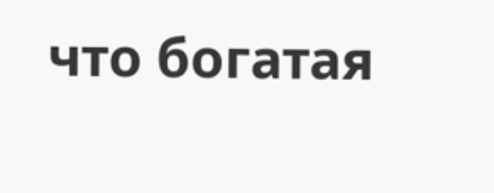что богатая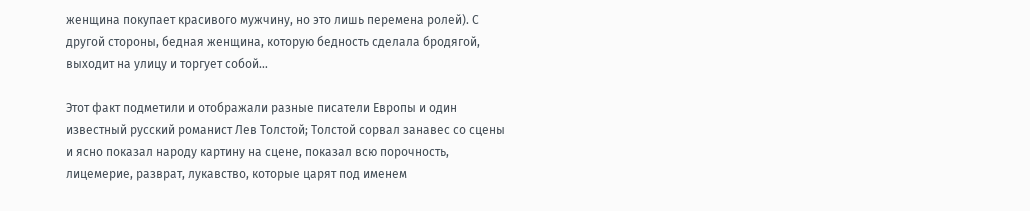женщина покупает красивого мужчину, но это лишь перемена ролей). С другой стороны, бедная женщина, которую бедность сделала бродягой, выходит на улицу и торгует собой…

Этот факт подметили и отображали разные писатели Европы и один известный русский романист Лев Толстой; Толстой сорвал занавес со сцены и ясно показал народу картину на сцене, показал всю порочность, лицемерие, разврат, лукавство, которые царят под именем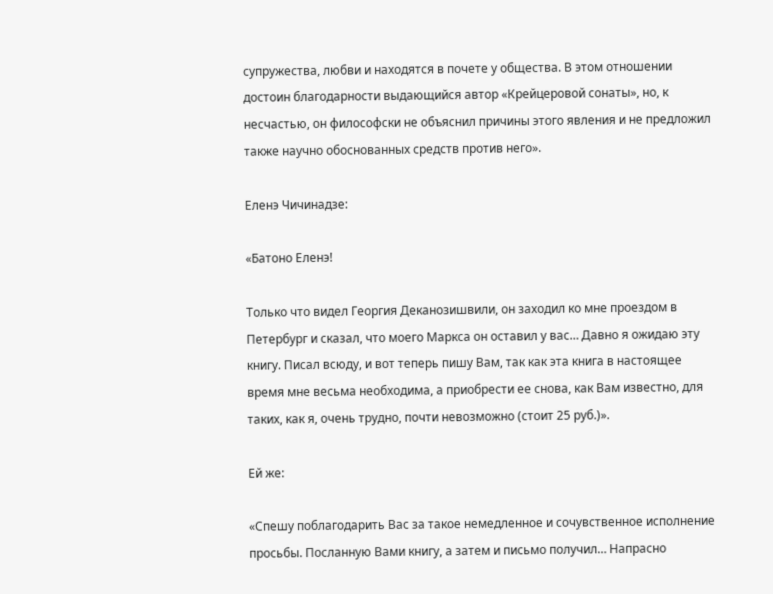супружества, любви и находятся в почете у общества. В этом отношении достоин благодарности выдающийся автор «Крейцеровой сонаты», но, к несчастью, он философски не объяснил причины этого явления и не предложил также научно обоснованных средств против него».

Еленэ Чичинадзе:

«Батоно Еленэ!

Только что видел Георгия Деканозишвили, он заходил ко мне проездом в Петербург и сказал, что моего Маркса он оставил у вас… Давно я ожидаю эту книгу. Писал всюду, и вот теперь пишу Вам, так как эта книга в настоящее время мне весьма необходима, а приобрести ее снова, как Вам известно, для таких, как я, очень трудно, почти невозможно (стоит 25 руб.)».

Ей же:

«Спешу поблагодарить Вас за такое немедленное и сочувственное исполнение просьбы. Посланную Вами книгу, а затем и письмо получил… Напрасно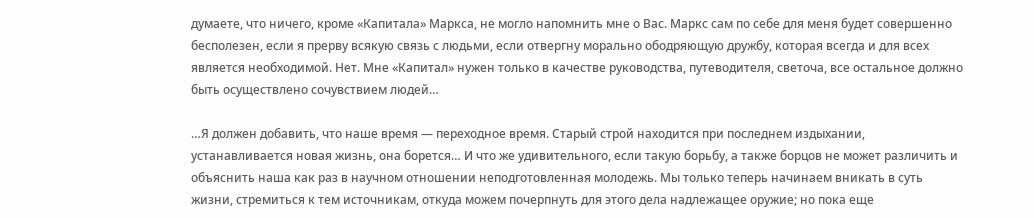думаете, что ничего, кроме «Капитала» Маркса, не могло напомнить мне о Вас. Маркс сам по себе для меня будет совершенно бесполезен, если я прерву всякую связь с людьми, если отвергну морально ободряющую дружбу, которая всегда и для всех является необходимой. Нет. Мне «Капитал» нужен только в качестве руководства, путеводителя, светоча, все остальное должно быть осуществлено сочувствием людей…

…Я должен добавить, что наше время — переходное время. Старый строй находится при последнем издыхании, устанавливается новая жизнь, она борется… И что же удивительного, если такую борьбу, а также борцов не может различить и объяснить наша как раз в научном отношении неподготовленная молодежь. Мы только теперь начинаем вникать в суть жизни, стремиться к тем источникам, откуда можем почерпнуть для этого дела надлежащее оружие; но пока еще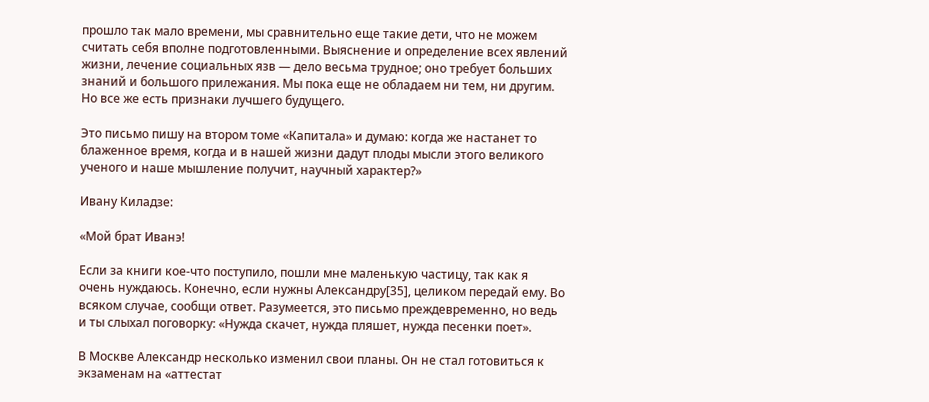прошло так мало времени, мы сравнительно еще такие дети, что не можем считать себя вполне подготовленными. Выяснение и определение всех явлений жизни, лечение социальных язв — дело весьма трудное; оно требует больших знаний и большого прилежания. Мы пока еще не обладаем ни тем, ни другим. Но все же есть признаки лучшего будущего.

Это письмо пишу на втором томе «Капитала» и думаю: когда же настанет то блаженное время, когда и в нашей жизни дадут плоды мысли этого великого ученого и наше мышление получит, научный характер?»

Ивану Киладзе:

«Мой брат Иванэ!

Если за книги кое-что поступило, пошли мне маленькую частицу, так как я очень нуждаюсь. Конечно, если нужны Александру[35], целиком передай ему. Во всяком случае, сообщи ответ. Разумеется, это письмо преждевременно, но ведь и ты слыхал поговорку: «Нужда скачет, нужда пляшет, нужда песенки поет».

В Москве Александр несколько изменил свои планы. Он не стал готовиться к экзаменам на «аттестат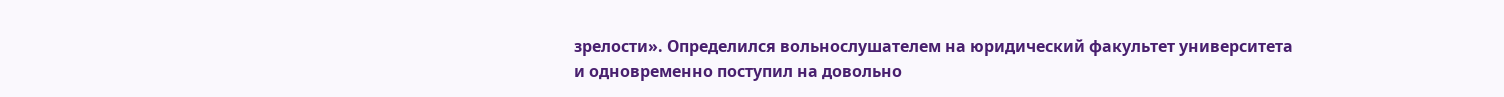зрелости». Определился вольнослушателем на юридический факультет университета и одновременно поступил на довольно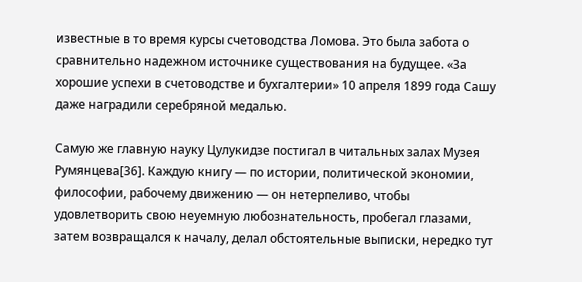известные в то время курсы счетоводства Ломова. Это была забота о сравнительно надежном источнике существования на будущее. «За хорошие успехи в счетоводстве и бухгалтерии» 10 апреля 1899 года Сашу даже наградили серебряной медалью.

Самую же главную науку Цулукидзе постигал в читальных залах Музея Румянцева[36]. Каждую книгу — по истории, политической экономии, философии, рабочему движению — он нетерпеливо, чтобы удовлетворить свою неуемную любознательность, пробегал глазами, затем возвращался к началу, делал обстоятельные выписки, нередко тут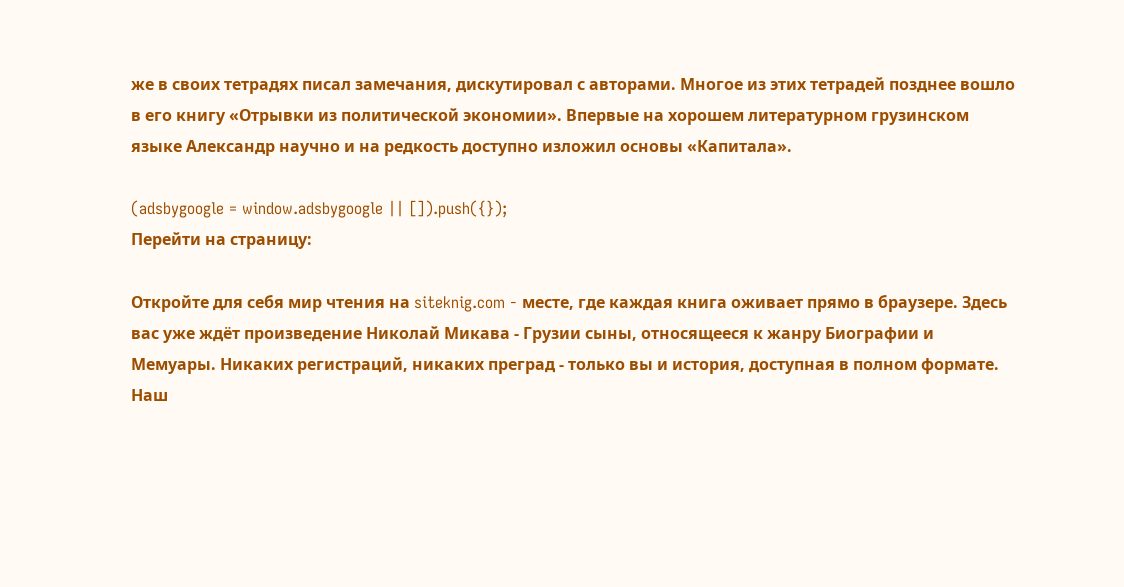же в своих тетрадях писал замечания, дискутировал с авторами. Многое из этих тетрадей позднее вошло в его книгу «Отрывки из политической экономии». Впервые на хорошем литературном грузинском языке Александр научно и на редкость доступно изложил основы «Капитала».

(adsbygoogle = window.adsbygoogle || []).push({});
Перейти на страницу:

Откройте для себя мир чтения на siteknig.com - месте, где каждая книга оживает прямо в браузере. Здесь вас уже ждёт произведение Николай Микава - Грузии сыны, относящееся к жанру Биографии и Мемуары. Никаких регистраций, никаких преград - только вы и история, доступная в полном формате. Наш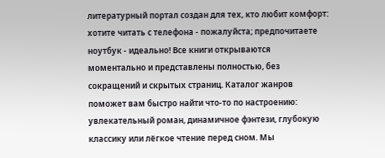литературный портал создан для тех, кто любит комфорт: хотите читать с телефона - пожалуйста; предпочитаете ноутбук - идеально! Все книги открываются моментально и представлены полностью, без сокращений и скрытых страниц. Каталог жанров поможет вам быстро найти что-то по настроению: увлекательный роман, динамичное фэнтези, глубокую классику или лёгкое чтение перед сном. Мы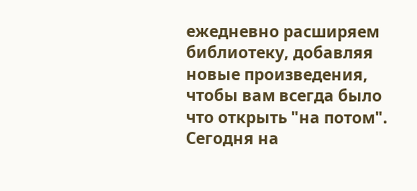ежедневно расширяем библиотеку, добавляя новые произведения, чтобы вам всегда было что открыть "на потом". Сегодня на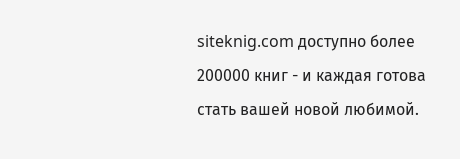siteknig.com доступно более 200000 книг - и каждая готова стать вашей новой любимой.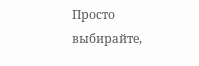Просто выбирайте,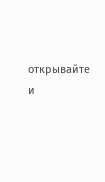открывайте и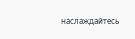наслаждайтесь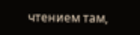чтением там,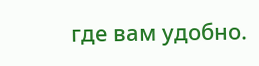где вам удобно.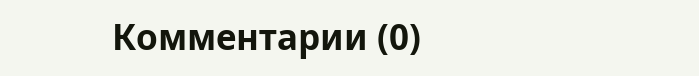Комментарии (0)